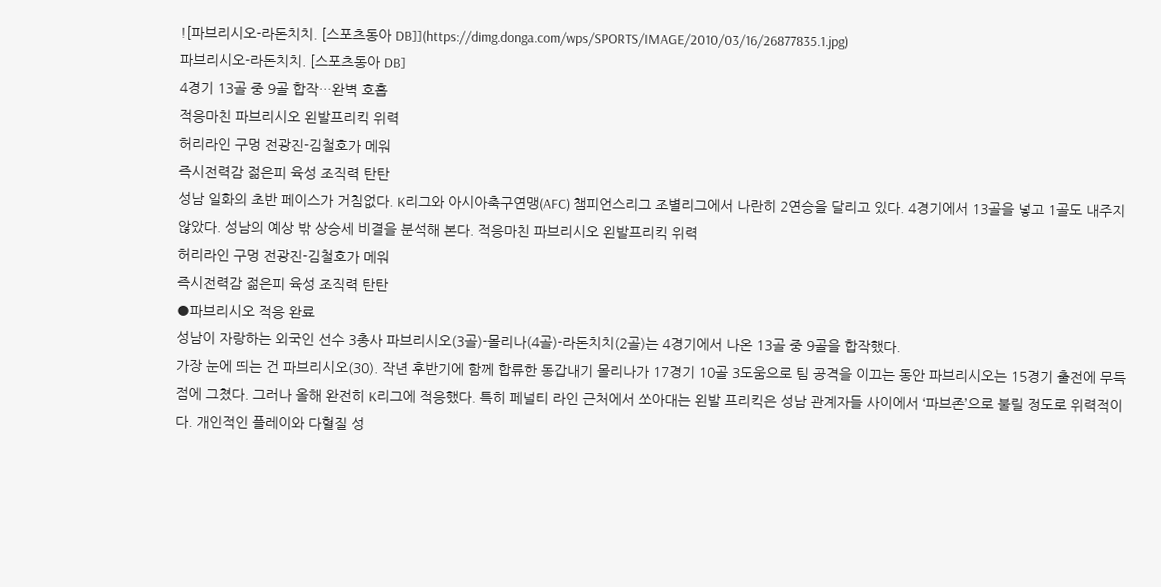![파브리시오-라돈치치. [스포츠동아 DB]](https://dimg.donga.com/wps/SPORTS/IMAGE/2010/03/16/26877835.1.jpg)
파브리시오-라돈치치. [스포츠동아 DB]
4경기 13골 중 9골 합작…완벽 호흡
적응마친 파브리시오 왼발프리킥 위력
허리라인 구멍 전광진-김철호가 메워
즉시전력감 젊은피 육성 조직력 탄탄
성남 일화의 초반 페이스가 거침없다. K리그와 아시아축구연맹(AFC) 챔피언스리그 조별리그에서 나란히 2연승을 달리고 있다. 4경기에서 13골을 넣고 1골도 내주지 않았다. 성남의 예상 밖 상승세 비결을 분석해 본다. 적응마친 파브리시오 왼발프리킥 위력
허리라인 구멍 전광진-김철호가 메워
즉시전력감 젊은피 육성 조직력 탄탄
●파브리시오 적응 완료
성남이 자랑하는 외국인 선수 3총사 파브리시오(3골)-몰리나(4골)-라돈치치(2골)는 4경기에서 나온 13골 중 9골을 합작했다.
가장 눈에 띄는 건 파브리시오(30). 작년 후반기에 함께 합류한 동갑내기 몰리나가 17경기 10골 3도움으로 팀 공격을 이끄는 동안 파브리시오는 15경기 출전에 무득점에 그쳤다. 그러나 올해 완전히 K리그에 적응했다. 특히 페널티 라인 근처에서 쏘아대는 왼발 프리킥은 성남 관계자들 사이에서 ‘파브존’으로 불릴 정도로 위력적이다. 개인적인 플레이와 다혈질 성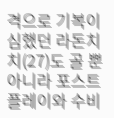격으로 기복이 심했던 라돈치치(27)도 골 뿐 아니라 포스트플레이와 수비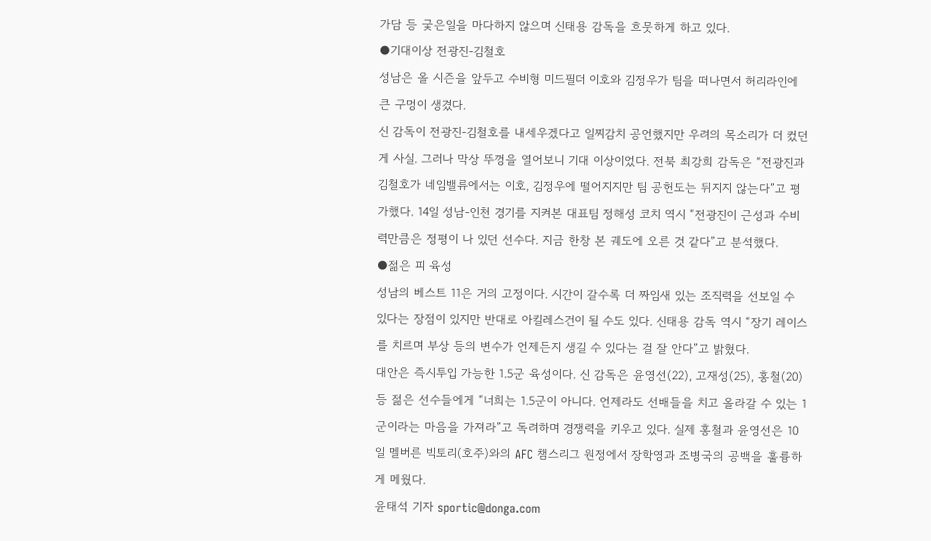가담 등 궂은일을 마다하지 않으며 신태용 감독을 흐뭇하게 하고 있다.
●기대이상 전광진-김철호
성남은 올 시즌을 앞두고 수비형 미드필더 이호와 김정우가 팀을 떠나면서 허리라인에 큰 구멍이 생겼다.
신 감독이 전광진-김철호를 내세우겠다고 일찌감치 공언했지만 우려의 목소리가 더 컸던 게 사실. 그러나 막상 뚜껑을 열어보니 기대 이상이었다. 전북 최강희 감독은 “전광진과 김철호가 네임밸류에서는 이호, 김정우에 떨어지지만 팀 공헌도는 뒤지지 않는다”고 평가했다. 14일 성남-인천 경기를 지켜본 대표팀 정해성 코치 역시 “전광진이 근성과 수비력만큼은 정평이 나 있던 선수다. 지금 한창 본 궤도에 오른 것 같다”고 분석했다.
●젊은 피 육성
성남의 베스트 11은 거의 고정이다. 시간이 갈수록 더 짜임새 있는 조직력을 선보일 수 있다는 장점이 있지만 반대로 아킬레스건이 될 수도 있다. 신태용 감독 역시 “장기 레이스를 치르며 부상 등의 변수가 언제든지 생길 수 있다는 걸 잘 안다”고 밝혔다.
대안은 즉시투입 가능한 1.5군 육성이다. 신 감독은 윤영선(22), 고재성(25), 홍철(20) 등 젊은 선수들에게 “너희는 1.5군이 아니다. 언제라도 선배들을 치고 올라갈 수 있는 1군이라는 마음을 가져라”고 독려하며 경쟁력을 키우고 있다. 실제 홍철과 윤영선은 10일 멜버른 빅토리(호주)와의 AFC 챔스리그 원정에서 장학영과 조병국의 공백을 훌륭하게 메웠다.
윤태석 기자 sportic@donga.com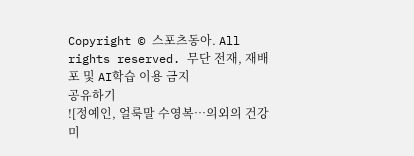Copyright © 스포츠동아. All rights reserved. 무단 전재, 재배포 및 AI학습 이용 금지
공유하기
![정예인, 얼룩말 수영복…의외의 건강미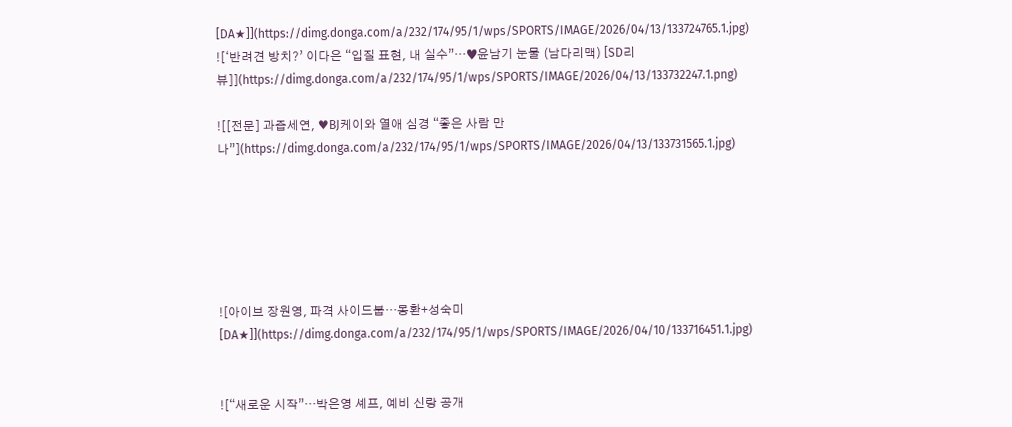[DA★]](https://dimg.donga.com/a/232/174/95/1/wps/SPORTS/IMAGE/2026/04/13/133724765.1.jpg)
![‘반려견 방치?’ 이다은 “입질 표현, 내 실수”…♥윤남기 눈물 (남다리맥) [SD리뷰]](https://dimg.donga.com/a/232/174/95/1/wps/SPORTS/IMAGE/2026/04/13/133732247.1.png)

![[전문] 과즙세연, ♥BJ케이와 열애 심경 “좋은 사람 만나”](https://dimg.donga.com/a/232/174/95/1/wps/SPORTS/IMAGE/2026/04/13/133731565.1.jpg)






![아이브 장원영, 파격 사이드붑…몽환+성숙미 [DA★]](https://dimg.donga.com/a/232/174/95/1/wps/SPORTS/IMAGE/2026/04/10/133716451.1.jpg)


![“새로운 시작”…박은영 셰프, 예비 신랑 공개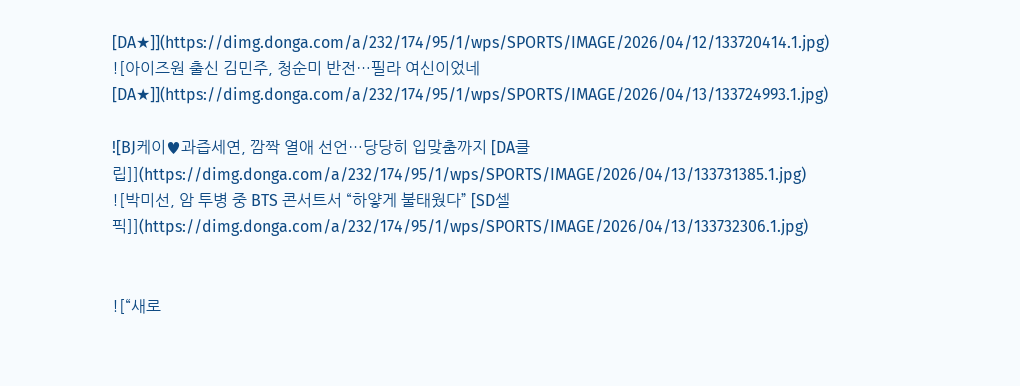[DA★]](https://dimg.donga.com/a/232/174/95/1/wps/SPORTS/IMAGE/2026/04/12/133720414.1.jpg)
![아이즈원 출신 김민주, 청순미 반전…필라 여신이었네 [DA★]](https://dimg.donga.com/a/232/174/95/1/wps/SPORTS/IMAGE/2026/04/13/133724993.1.jpg)

![BJ케이♥과즙세연, 깜짝 열애 선언…당당히 입맞춤까지 [DA클립]](https://dimg.donga.com/a/232/174/95/1/wps/SPORTS/IMAGE/2026/04/13/133731385.1.jpg)
![박미선, 암 투병 중 BTS 콘서트서 “하얗게 불태웠다” [SD셀픽]](https://dimg.donga.com/a/232/174/95/1/wps/SPORTS/IMAGE/2026/04/13/133732306.1.jpg)


![“새로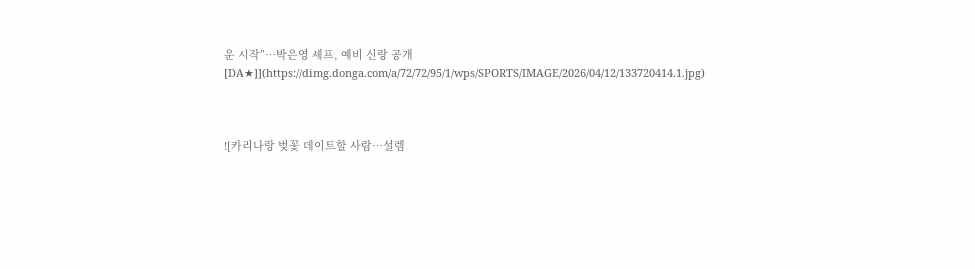운 시작”…박은영 셰프, 예비 신랑 공개 [DA★]](https://dimg.donga.com/a/72/72/95/1/wps/SPORTS/IMAGE/2026/04/12/133720414.1.jpg)



![카리나랑 벚꽃 데이트할 사람…설렘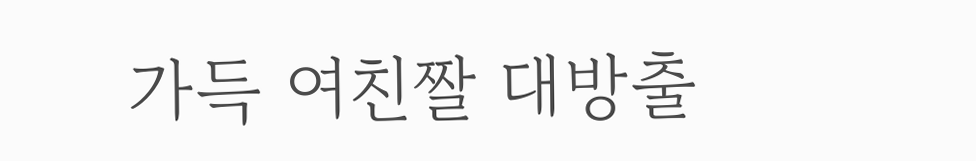가득 여친짤 대방출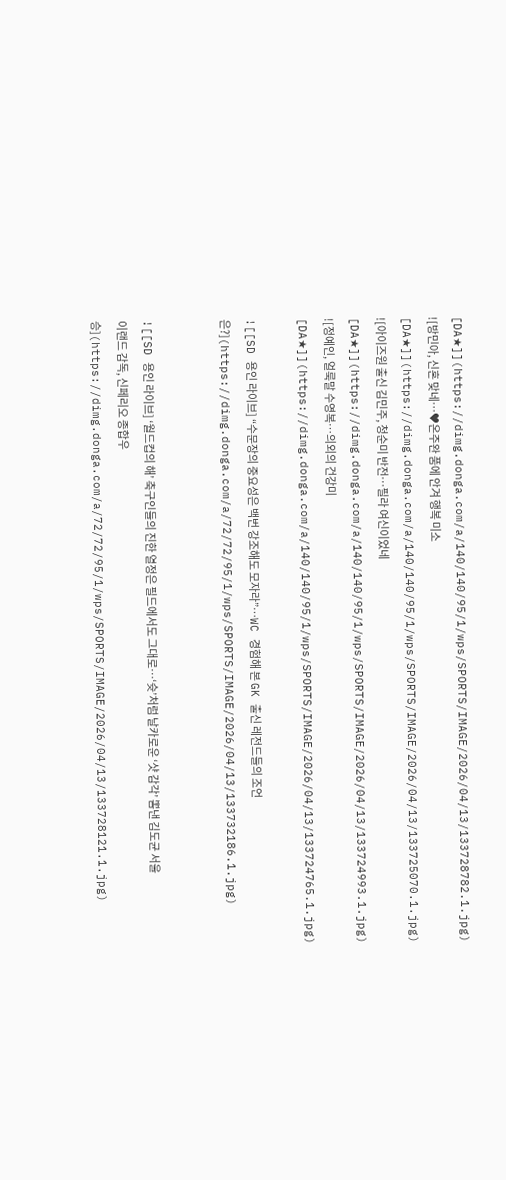[DA★]](https://dimg.donga.com/a/140/140/95/1/wps/SPORTS/IMAGE/2026/04/13/133728782.1.jpg)
![방민아, 신혼 맞네…♥온주완 품에 안겨 행복 미소 [DA★]](https://dimg.donga.com/a/140/140/95/1/wps/SPORTS/IMAGE/2026/04/13/133725070.1.jpg)
![아이즈원 출신 김민주, 청순미 반전…필라 여신이었네 [DA★]](https://dimg.donga.com/a/140/140/95/1/wps/SPORTS/IMAGE/2026/04/13/133724993.1.jpg)
![정예인, 얼룩말 수영복…의외의 건강미 [DA★]](https://dimg.donga.com/a/140/140/95/1/wps/SPORTS/IMAGE/2026/04/13/133724765.1.jpg)

![[SD 용인 라이브] “수문장의 중요성은 백번 강조해도 모자라”…WC 경험해 본 GK 출신 레전드들의 조언은?](https://dimg.donga.com/a/72/72/95/1/wps/SPORTS/IMAGE/2026/04/13/133732186.1.jpg)


![[SD 용인 라이브] ‘월드컵의 해’ 축구인들의 진한 열정은 필드에서도 그대로…‘슛’처럼 날카로운 ‘샷 감각’ 뽐낸 김도균 서울 이랜드 감독, 신페리오 종합우승](https://dimg.donga.com/a/72/72/95/1/wps/SPORTS/IMAGE/2026/04/13/133728121.1.jpg)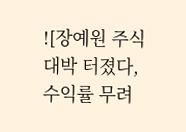![장예원 주식 대박 터졌다, 수익률 무려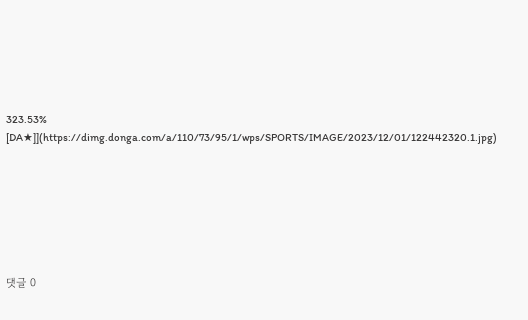323.53% [DA★]](https://dimg.donga.com/a/110/73/95/1/wps/SPORTS/IMAGE/2023/12/01/122442320.1.jpg)







댓글 0